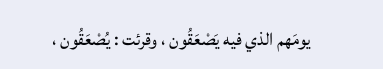يومَهم الذي فيه يَصْعَقُون ، وقرئت : يُصْعَقُون ،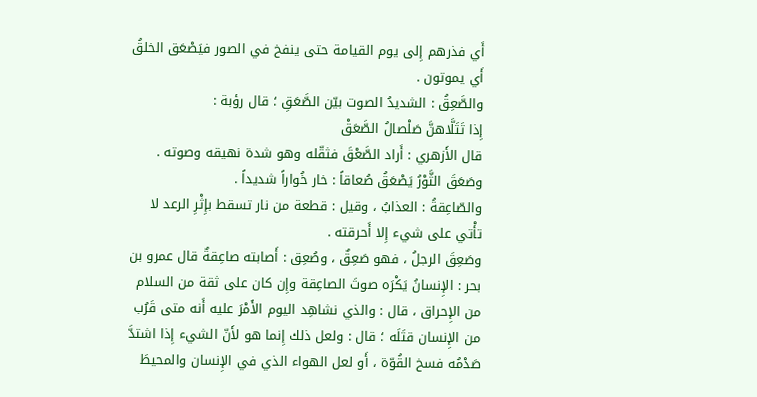أَي فذرهم إِلى يوم القيامة حتى ينفخ في الصور فيَصْعَق الخلقُ أَي يموتون .
والصَّعِقُ : الشديدُ الصوت بيّن الصَّعَقِ ؛ قال رؤبة :
إِذا تَتَلَّاهنَّ صَلْصالُ الصَّعَقْ
قال الأَزهري : أَراد الصَّعْقَ فثقّله وهو شدة نهيقه وصوته .
وصَعَقَ الثَّوْرُ يَصْعَقُ صُعاقاً : خار خُواراً شديداً .
والصّاعِقةُ : العذابُ ، وقيل : قطعة من نار تسقط بإِثْرِ الرعد لا تأْتي على شيء إِلا أَحرقته .
وصَعِقَ الرجلُ ، فهو صَعِقٌ ، وصُعِق : أَصابته صاعِقةٌ قال عمرو بن بحر : الإِنسانُ يَكْرَه صوتَ الصاعِقة وإِن كان على ثقة من السلام من الإِحراق ، قال : والذي نشاهِد اليوم الأَمْرَ عليه أَنه متى قَرُب من الإِنسان قتَلَه ؛ قال : ولعل ذلك إِنما هو لأَنّ الشيء إِذا اشتدَّ صَدْمُه فسخ القُوّة ، أَو لعل الهواء الذي في الإِنسان والمحيطَ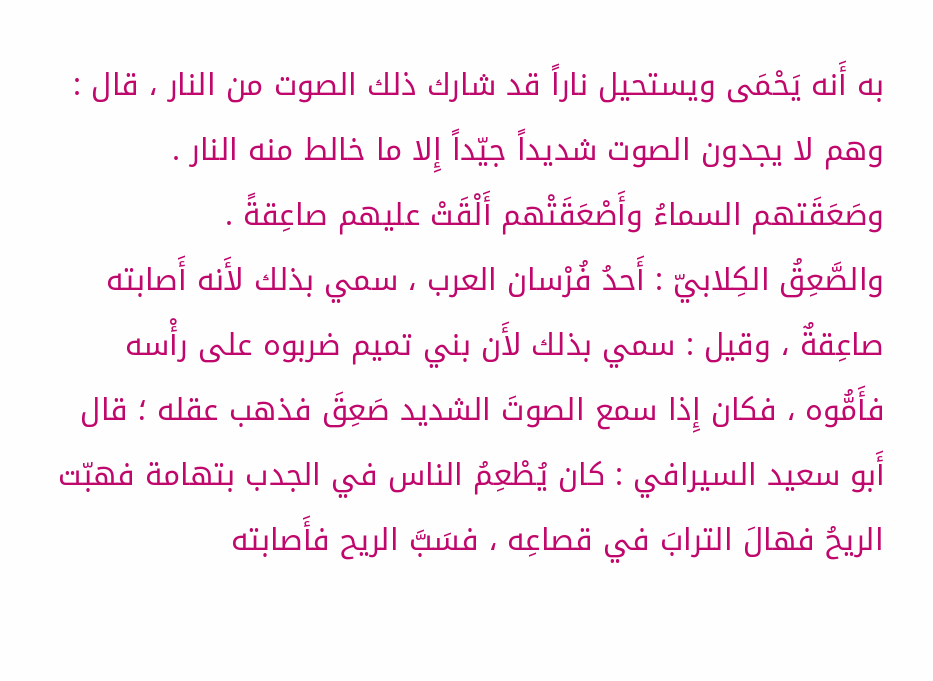به أَنه يَحْمَى ويستحيل ناراً قد شارك ذلك الصوت من النار ، قال : وهم لا يجدون الصوت شديداً جيّداً إِلا ما خالط منه النار .
وصَعَقَتهم السماءُ وأَصْعَقَتْهم أَلْقَتْ عليهم صاعِقةً .
والصَّعِقُ الكِلابيّ : أَحدُ فُرْسان العرب ، سمي بذلك لأَنه أَصابته صاعِقةٌ ، وقيل : سمي بذلك لأَن بني تميم ضربوه على رأْسه فأَمُّوه ، فكان إِذا سمع الصوتَ الشديد صَعِقَ فذهب عقله ؛ قال أَبو سعيد السيرافي : كان يُطْعِمُ الناس في الجدب بتهامة فهبّت الريحُ فهالَ الترابَ في قصاعِه ، فسَبَّ الريح فأَصابته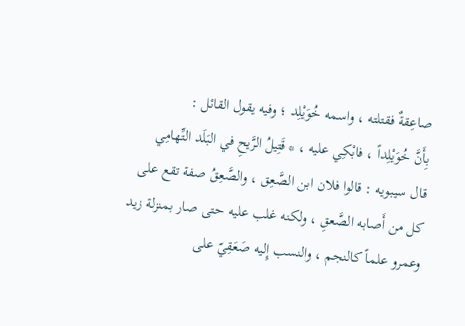صاعِقةٌ فقتلته ، واسمه خُوَيْلِد ؛ وفيه يقول القائل :
بِأَنَّ خُوَيْلِداً ، فابْكِي عليه ، * قَتِيلُ الرَّيحِ في البَلَد التِّهامِي
قال سيبويه : قالوا فلان ابن الصَّعِق ، والصَّعِقُ صفة تقع على كل من أَصابه الصَّعقِ ، ولكنه غلب عليه حتى صار بمنزلة زيد وعمرو علماً كالنجم ، والنسب إِليه صَعَقِيّ على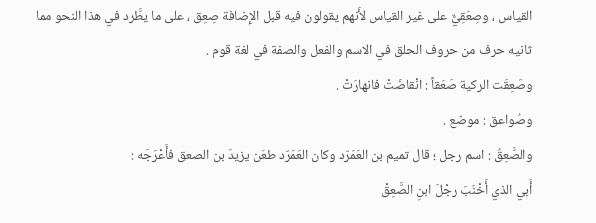القياس ، وصِعَقِيٌّ على غير القياس لأَنهم يقولون فيه قبل الإِضافة صِعِق ، على ما يطَّرد في هذا النحو مما ثانيه حرف من حروف الحلق في الاسم والفعل والصفة في لغة قوم .
وصَعِقَت الركية صَعَقاً : انْقاضَتْ فانهارَتْ .
وصُواعق : موضع .
والصَّعِقُ : اسم رجل ؛ قال تميم بن العَمَرّد وكان العَمَرّد طعَن يزيدَ بن الصعق فأَعْرَجَه :
أَبي الذي أَخْنَبَ رجْلَ ابنِ الصَّعِقْ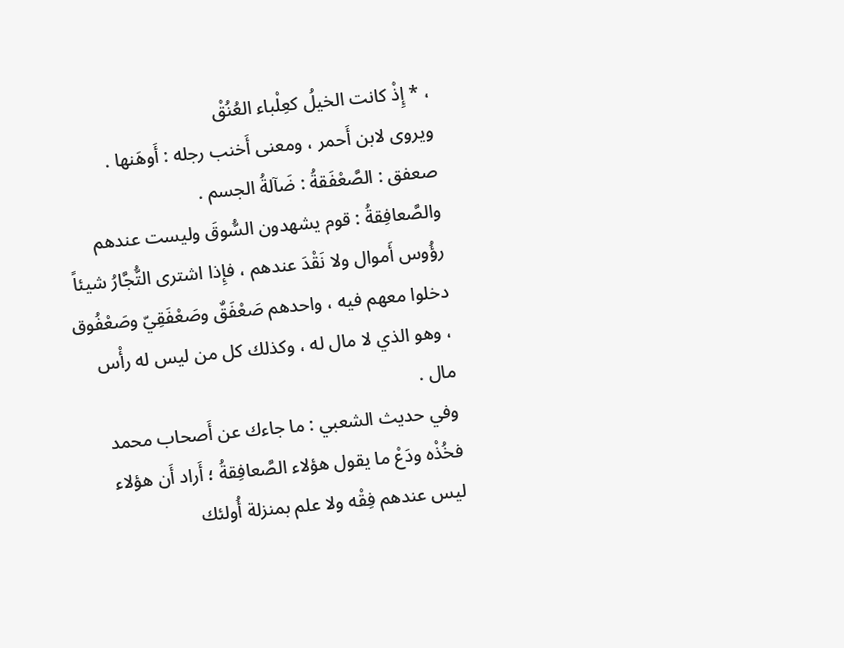، * إِذْ كانت الخيلُ كعِلْباء العُنُقْ
ويروى لابن أَحمر ، ومعنى أَخنب رجله : أَوهَنها .
صعفق : الصَّعْفَقةُ : ضَآلةُ الجسم .
والصَّعافِقةُ : قوم يشهدون السُّوقَ وليست عندهم رؤُوس أَموال ولا نَقْدَ عندهم ، فإِذا اشترى التُّجَّارُ شيئاً دخلوا معهم فيه ، واحدهم صَعْفَقٌ وصَعْفَقِيّ وصَعْفُوق ، وهو الذي لا مال له ، وكذلك كل من ليس له رأْس مال .
وفي حديث الشعبي : ما جاءك عن أَصحاب محمد فخُذْه ودَعْ ما يقول هؤلاء الصَّعافِقةُ ؛ أَراد أَن هؤلاء ليس عندهم فِقْه ولا علم بمنزلة أُولئك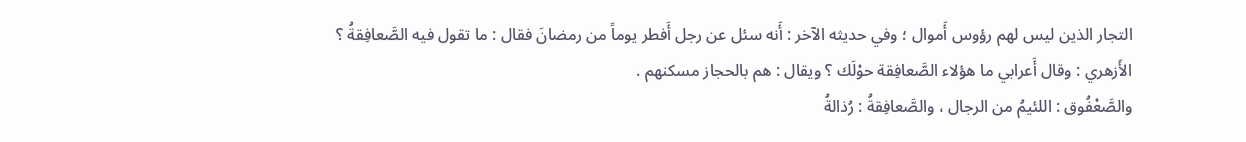التجار الذين ليس لهم رؤوس أَموال ؛ وفي حديثه الآخر : أَنه سئل عن رجل أَفطر يوماً من رمضانَ فقال : ما تقول فيه الصَّعافِقةُ ؟ الأَزهري : وقال أَعرابي ما هؤلاء الصَّعافِقة حوْلَك ؟ ويقال : هم بالحجاز مسكنهم .
والصَّعْفُوق : اللئيمُ من الرجال ، والصَّعافِقةُ : رُذالةُ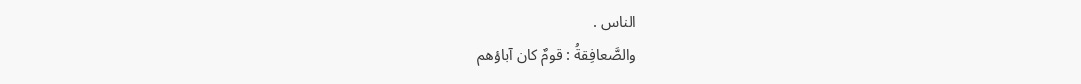الناس .
والصَّعافِقةُ : قومٌ كان آباؤهم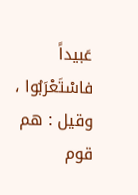عَبيداً فاسْتَعْرَبُوا ، وقيل : هم قوم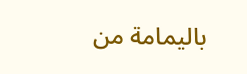باليمامة من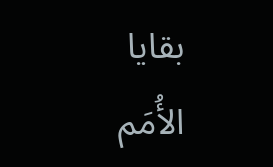بقايا الأُمَم